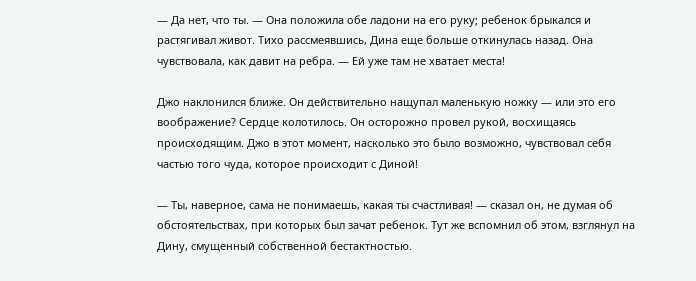— Да нет, что ты. — Она положила обе ладони на его руку; ребенок брыкался и растягивал живот. Тихо рассмеявшись, Дина еще больше откинулась назад. Она чувствовала, как давит на ребра. — Ей уже там не хватает места!

Джо наклонился ближе. Он действительно нащупал маленькую ножку — или это его воображение? Сердце колотилось. Он осторожно провел рукой, восхищаясь происходящим. Джо в этот момент, насколько это было возможно, чувствовал себя частью того чуда, которое происходит с Диной!

— Ты, наверное, сама не понимаешь, какая ты счастливая! — сказал он, не думая об обстоятельствах, при которых был зачат ребенок. Тут же вспомнил об этом, взглянул на Дину, смущенный собственной бестактностью.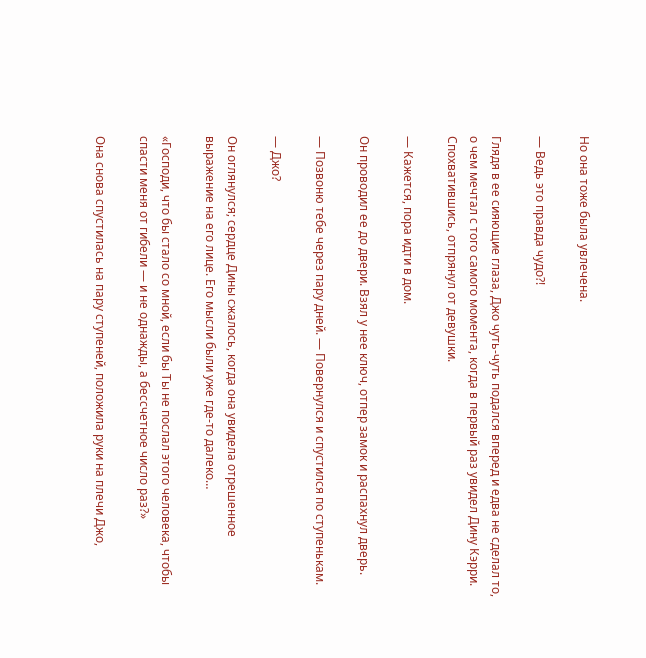Но она тоже была увлечена.

— Ведь это правда чудо?!

Глядя в ее сияющие глаза, Джо чуть-чуть подался вперед и едва не сделал то, о чем мечтал с того самого момента, когда в первый раз увидел Дину Кэрри. Спохватившись, отпрянул от девушки.

— Кажется, пора идти в дом.

Он проводил ее до двери. Взял у нее ключ, отпер замок и распахнул дверь.

— Позвоню тебе через пару дней. — Повернулся и спустился по ступенькам.

— Джо?

Он оглянулся; сердце Дины сжалось, когда она увидела отрешенное выражение на его лице. Его мысли были уже где-то далеко…

«Господи, что бы стало со мной, если бы Ты не послал этого человека, чтобы спасти меня от гибели — и не однажды, а бессчетное число раз?»

Она снова спустилась на пару ступеней, положила руки на плечи Джо,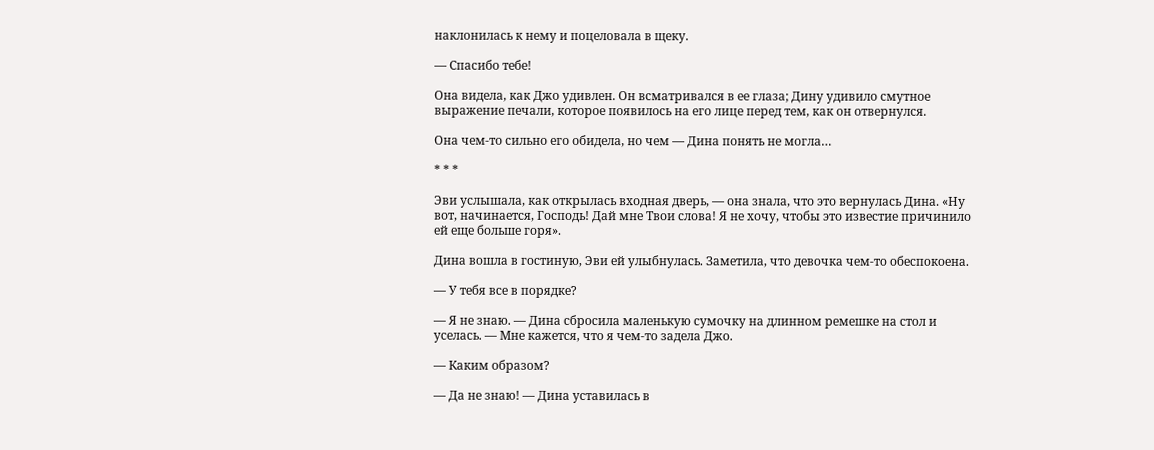наклонилась к нему и поцеловала в щеку.

— Спасибо тебе!

Она видела, как Джо удивлен. Он всматривался в ее глаза; Дину удивило смутное выражение печали, которое появилось на его лице перед тем, как он отвернулся.

Она чем-то сильно его обидела, но чем — Дина понять не могла…

* * *

Эви услышала, как открылась входная дверь, — она знала, что это вернулась Дина. «Ну вот, начинается, Господь! Дай мне Твои слова! Я не хочу, чтобы это известие причинило ей еще больше горя».

Дина вошла в гостиную, Эви ей улыбнулась. Заметила, что девочка чем-то обеспокоена.

— У тебя все в порядке?

— Я не знаю. — Дина сбросила маленькую сумочку на длинном ремешке на стол и уселась. — Мне кажется, что я чем-то задела Джо.

— Каким образом?

— Да не знаю! — Дина уставилась в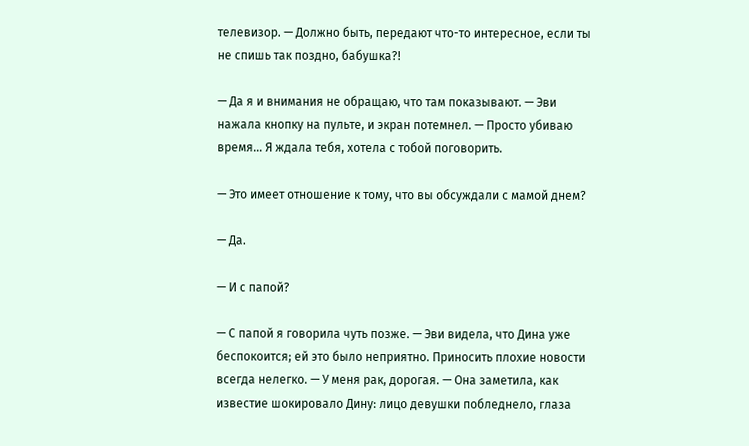телевизор. — Должно быть, передают что-то интересное, если ты не спишь так поздно, бабушка?!

— Да я и внимания не обращаю, что там показывают. — Эви нажала кнопку на пульте, и экран потемнел. — Просто убиваю время… Я ждала тебя, хотела с тобой поговорить.

— Это имеет отношение к тому, что вы обсуждали с мамой днем?

— Да.

— И с папой?

— С папой я говорила чуть позже. — Эви видела, что Дина уже беспокоится; ей это было неприятно. Приносить плохие новости всегда нелегко. — У меня рак, дорогая. — Она заметила, как известие шокировало Дину: лицо девушки побледнело, глаза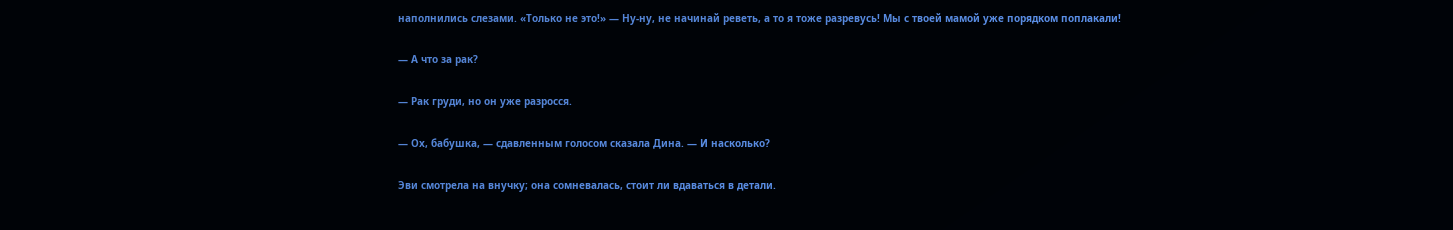наполнились слезами. «Только не это!» — Ну-ну, не начинай реветь, а то я тоже разревусь! Мы с твоей мамой уже порядком поплакали!

— А что за рак?

— Рак груди, но он уже разросся.

— Ох, бабушка, — сдавленным голосом сказала Дина. — И насколько?

Эви смотрела на внучку; она сомневалась, стоит ли вдаваться в детали.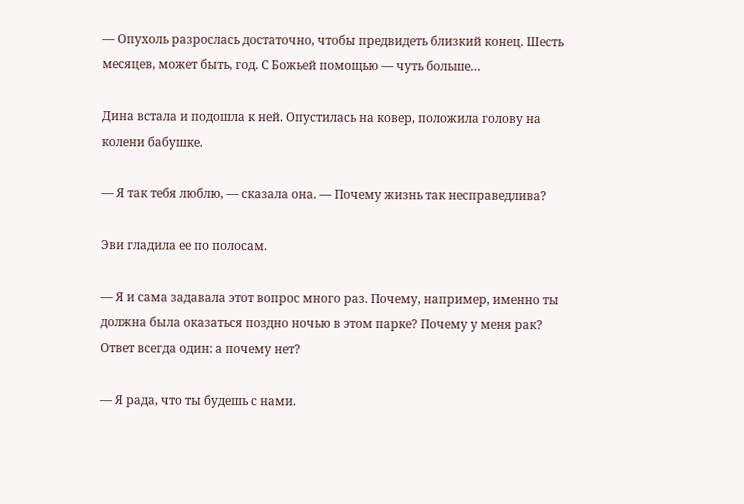— Опухоль разрослась достаточно, чтобы предвидеть близкий конец. Шесть месяцев, может быть, год. С Божьей помощью — чуть больше…

Дина встала и подошла к ней. Опустилась на ковер, положила голову на колени бабушке.

— Я так тебя люблю, — сказала она. — Почему жизнь так несправедлива?

Эви гладила ее по полосам.

— Я и сама задавала этот вопрос много раз. Почему, например, именно ты должна была оказаться поздно ночью в этом парке? Почему у меня рак? Ответ всегда один: а почему нет?

— Я рада, что ты будешь с нами.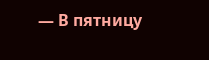— В пятницу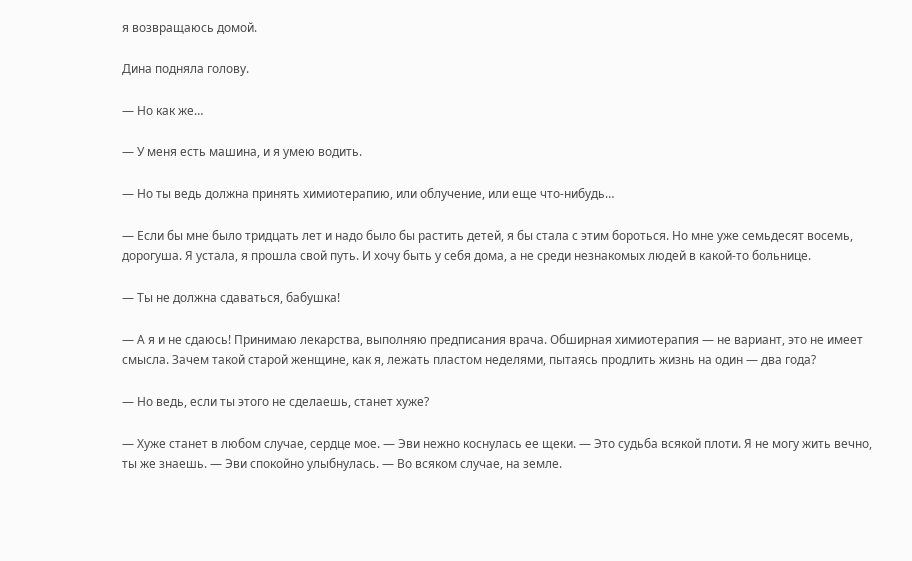я возвращаюсь домой.

Дина подняла голову.

— Но как же…

— У меня есть машина, и я умею водить.

— Но ты ведь должна принять химиотерапию, или облучение, или еще что-нибудь…

— Если бы мне было тридцать лет и надо было бы растить детей, я бы стала с этим бороться. Но мне уже семьдесят восемь, дорогуша. Я устала, я прошла свой путь. И хочу быть у себя дома, а не среди незнакомых людей в какой-то больнице.

— Ты не должна сдаваться, бабушка!

— А я и не сдаюсь! Принимаю лекарства, выполняю предписания врача. Обширная химиотерапия — не вариант, это не имеет смысла. Зачем такой старой женщине, как я, лежать пластом неделями, пытаясь продлить жизнь на один — два года?

— Но ведь, если ты этого не сделаешь, станет хуже?

— Хуже станет в любом случае, сердце мое. — Эви нежно коснулась ее щеки. — Это судьба всякой плоти. Я не могу жить вечно, ты же знаешь. — Эви спокойно улыбнулась. — Во всяком случае, на земле.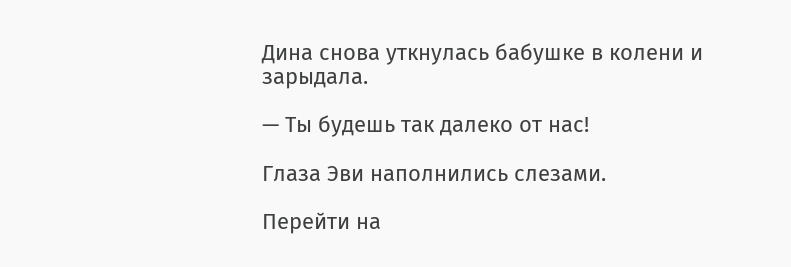Дина снова уткнулась бабушке в колени и зарыдала.

— Ты будешь так далеко от нас!

Глаза Эви наполнились слезами.

Перейти на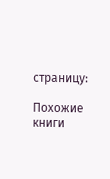страницу:

Похожие книги